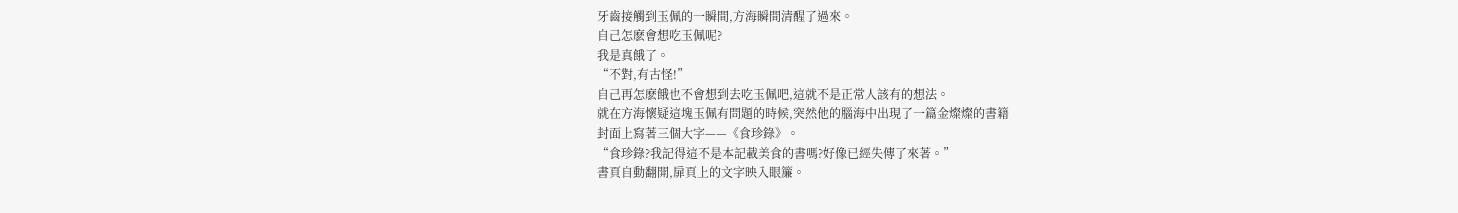牙齒接觸到玉佩的一瞬間,方海瞬間清醒了過來。
自己怎麽會想吃玉佩呢?
我是真餓了。
“不對,有古怪!”
自己再怎麽餓也不會想到去吃玉佩吧,這就不是正常人該有的想法。
就在方海懷疑這塊玉佩有問題的時候,突然他的腦海中出現了一篇金燦燦的書籍
封面上寫著三個大字——《食珍錄》。
“食珍錄?我記得這不是本記載美食的書嗎?好像已經失傳了來著。”
書頁自動翻開,扉頁上的文字映入眼簾。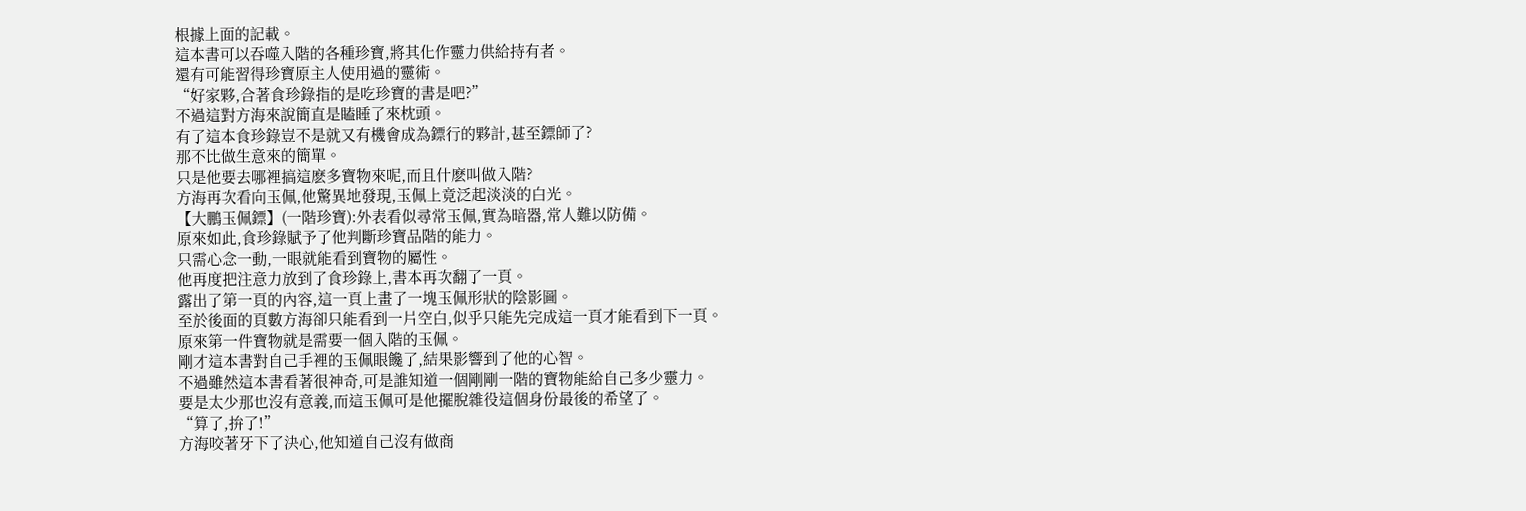根據上面的記載。
這本書可以吞噬入階的各種珍寶,將其化作靈力供給持有者。
還有可能習得珍寶原主人使用過的靈術。
“好家夥,合著食珍錄指的是吃珍寶的書是吧?”
不過這對方海來說簡直是瞌睡了來枕頭。
有了這本食珍錄豈不是就又有機會成為鏢行的夥計,甚至鏢師了?
那不比做生意來的簡單。
只是他要去哪裡搞這麽多寶物來呢,而且什麽叫做入階?
方海再次看向玉佩,他驚異地發現,玉佩上竟泛起淡淡的白光。
【大鵬玉佩鏢】(一階珍寶):外表看似尋常玉佩,實為暗器,常人難以防備。
原來如此,食珍錄賦予了他判斷珍寶品階的能力。
只需心念一動,一眼就能看到寶物的屬性。
他再度把注意力放到了食珍錄上,書本再次翻了一頁。
露出了第一頁的內容,這一頁上畫了一塊玉佩形狀的陰影圖。
至於後面的頁數方海卻只能看到一片空白,似乎只能先完成這一頁才能看到下一頁。
原來第一件寶物就是需要一個入階的玉佩。
剛才這本書對自己手裡的玉佩眼饞了,結果影響到了他的心智。
不過雖然這本書看著很神奇,可是誰知道一個剛剛一階的寶物能給自己多少靈力。
要是太少那也沒有意義,而這玉佩可是他擺脫雜役這個身份最後的希望了。
“算了,拚了!”
方海咬著牙下了決心,他知道自己沒有做商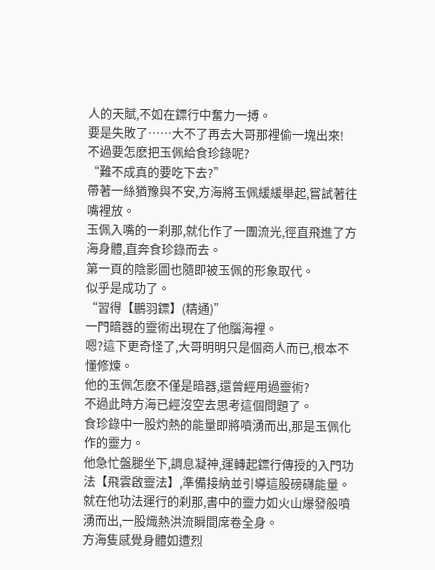人的天賦,不如在鏢行中奮力一搏。
要是失敗了……大不了再去大哥那裡偷一塊出來!
不過要怎麽把玉佩給食珍錄呢?
“難不成真的要吃下去?”
帶著一絲猶豫與不安,方海將玉佩緩緩舉起,嘗試著往嘴裡放。
玉佩入嘴的一刹那,就化作了一團流光,徑直飛進了方海身體,直奔食珍錄而去。
第一頁的陰影圖也隨即被玉佩的形象取代。
似乎是成功了。
“習得【鵬羽鏢】(精通)”
一門暗器的靈術出現在了他腦海裡。
嗯?這下更奇怪了,大哥明明只是個商人而已,根本不懂修煉。
他的玉佩怎麽不僅是暗器,還曾經用過靈術?
不過此時方海已經沒空去思考這個問題了。
食珍錄中一股灼熱的能量即將噴湧而出,那是玉佩化作的靈力。
他急忙盤腿坐下,調息凝神,運轉起鏢行傳授的入門功法【飛雲啟靈法】,準備接納並引導這股磅礴能量。
就在他功法運行的刹那,書中的靈力如火山爆發般噴湧而出,一股熾熱洪流瞬間席卷全身。
方海隻感覺身體如遭烈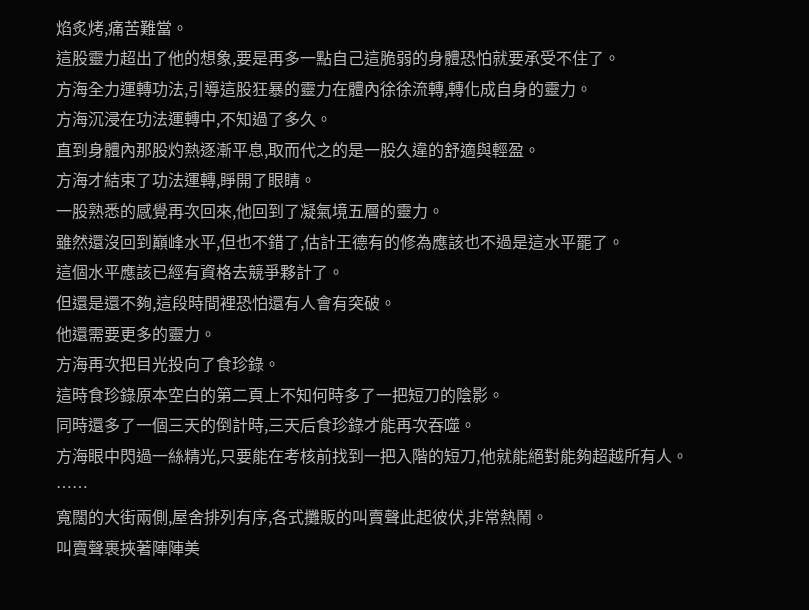焰炙烤,痛苦難當。
這股靈力超出了他的想象,要是再多一點自己這脆弱的身體恐怕就要承受不住了。
方海全力運轉功法,引導這股狂暴的靈力在體內徐徐流轉,轉化成自身的靈力。
方海沉浸在功法運轉中,不知過了多久。
直到身體內那股灼熱逐漸平息,取而代之的是一股久違的舒適與輕盈。
方海才結束了功法運轉,睜開了眼睛。
一股熟悉的感覺再次回來,他回到了凝氣境五層的靈力。
雖然還沒回到巔峰水平,但也不錯了,估計王德有的修為應該也不過是這水平罷了。
這個水平應該已經有資格去競爭夥計了。
但還是還不夠,這段時間裡恐怕還有人會有突破。
他還需要更多的靈力。
方海再次把目光投向了食珍錄。
這時食珍錄原本空白的第二頁上不知何時多了一把短刀的陰影。
同時還多了一個三天的倒計時,三天后食珍錄才能再次吞噬。
方海眼中閃過一絲精光,只要能在考核前找到一把入階的短刀,他就能絕對能夠超越所有人。
……
寬闊的大街兩側,屋舍排列有序,各式攤販的叫賣聲此起彼伏,非常熱鬧。
叫賣聲裹挾著陣陣美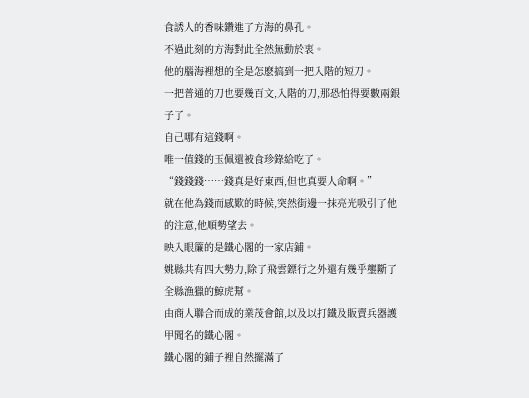食誘人的香味鑽進了方海的鼻孔。
不過此刻的方海對此全然無動於衷。
他的腦海裡想的全是怎麽搞到一把入階的短刀。
一把普通的刀也要幾百文,入階的刀,那恐怕得要數兩銀子了。
自己哪有這錢啊。
唯一值錢的玉佩還被食珍錄給吃了。
“錢錢錢……錢真是好東西,但也真要人命啊。”
就在他為錢而感歎的時候,突然街邊一抹亮光吸引了他的注意,他順勢望去。
映入眼簾的是鐵心閣的一家店鋪。
姚縣共有四大勢力,除了飛雲鏢行之外還有幾乎壟斷了全縣漁獵的鯨虎幫。
由商人聯合而成的業茂會館,以及以打鐵及販賣兵器護甲聞名的鐵心閣。
鐵心閣的鋪子裡自然擺滿了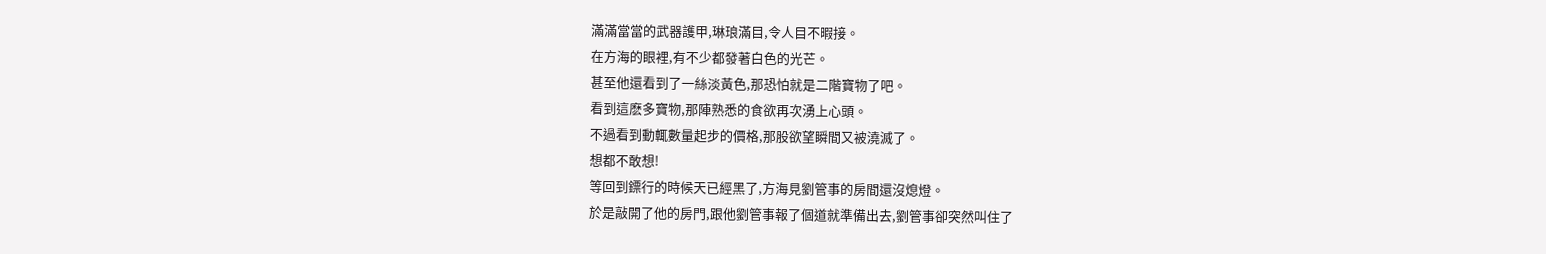滿滿當當的武器護甲,琳琅滿目,令人目不暇接。
在方海的眼裡,有不少都發著白色的光芒。
甚至他還看到了一絲淡黃色,那恐怕就是二階寶物了吧。
看到這麽多寶物,那陣熟悉的食欲再次湧上心頭。
不過看到動輒數量起步的價格,那股欲望瞬間又被澆滅了。
想都不敢想!
等回到鏢行的時候天已經黑了,方海見劉管事的房間還沒熄燈。
於是敲開了他的房門,跟他劉管事報了個道就準備出去,劉管事卻突然叫住了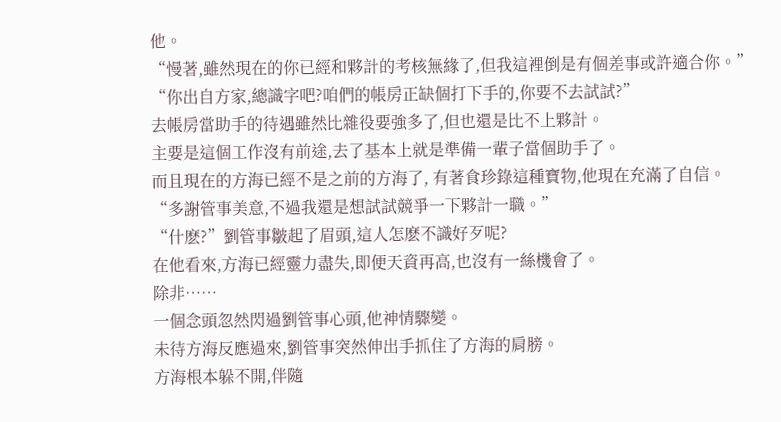他。
“慢著,雖然現在的你已經和夥計的考核無緣了,但我這裡倒是有個差事或許適合你。”
“你出自方家,總識字吧?咱們的帳房正缺個打下手的,你要不去試試?”
去帳房當助手的待遇雖然比雜役要強多了,但也還是比不上夥計。
主要是這個工作沒有前途,去了基本上就是準備一輩子當個助手了。
而且現在的方海已經不是之前的方海了, 有著食珍錄這種寶物,他現在充滿了自信。
“多謝管事美意,不過我還是想試試競爭一下夥計一職。”
“什麽?”劉管事皺起了眉頭,這人怎麽不識好歹呢?
在他看來,方海已經靈力盡失,即便天資再高,也沒有一絲機會了。
除非……
一個念頭忽然閃過劉管事心頭,他神情驟變。
未待方海反應過來,劉管事突然伸出手抓住了方海的肩膀。
方海根本躲不開,伴隨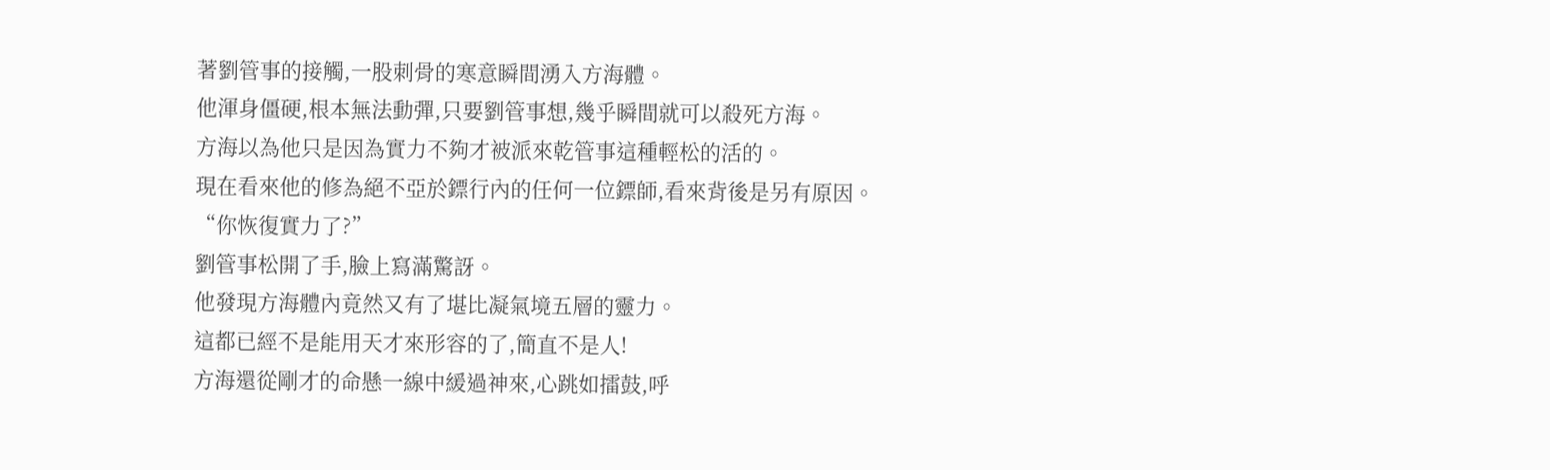著劉管事的接觸,一股刺骨的寒意瞬間湧入方海體。
他渾身僵硬,根本無法動彈,只要劉管事想,幾乎瞬間就可以殺死方海。
方海以為他只是因為實力不夠才被派來乾管事這種輕松的活的。
現在看來他的修為絕不亞於鏢行內的任何一位鏢師,看來背後是另有原因。
“你恢復實力了?”
劉管事松開了手,臉上寫滿驚訝。
他發現方海體內竟然又有了堪比凝氣境五層的靈力。
這都已經不是能用天才來形容的了,簡直不是人!
方海還從剛才的命懸一線中緩過神來,心跳如擂鼓,呼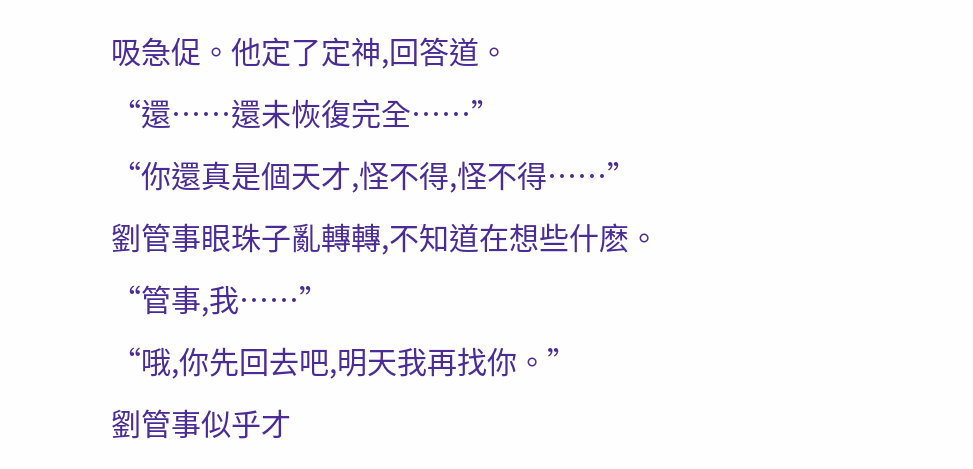吸急促。他定了定神,回答道。
“還……還未恢復完全……”
“你還真是個天才,怪不得,怪不得……”
劉管事眼珠子亂轉轉,不知道在想些什麽。
“管事,我……”
“哦,你先回去吧,明天我再找你。”
劉管事似乎才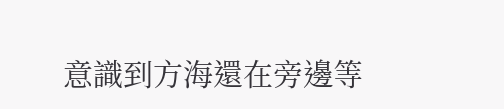意識到方海還在旁邊等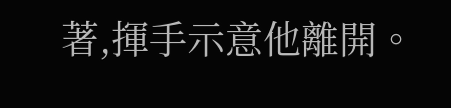著,揮手示意他離開。